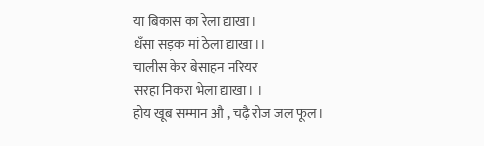या बिकास का रेला द्याखा।
धँसा सड़क मां ठेला द्याखा।।
चालीस केर बेसाहन नरियर
सरहा निकरा भेला द्याखा। ।
होय खूब सम्मान औ , चढ़ै रोज जल फूल।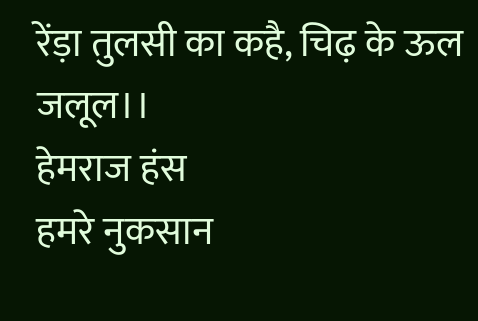रेंड़ा तुलसी का कहै, चिढ़ के ऊल जलूल।।
हेमराज हंस
हमरे नुकसान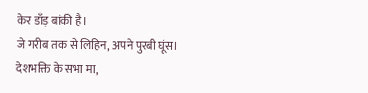केर डाँड़ बांकी है।
जे गरीब तक से लिहिन, अपने पुरबी घूंस।
देशभक्ति के सभा मा,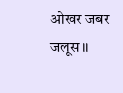ओखर जबर जलूस।।